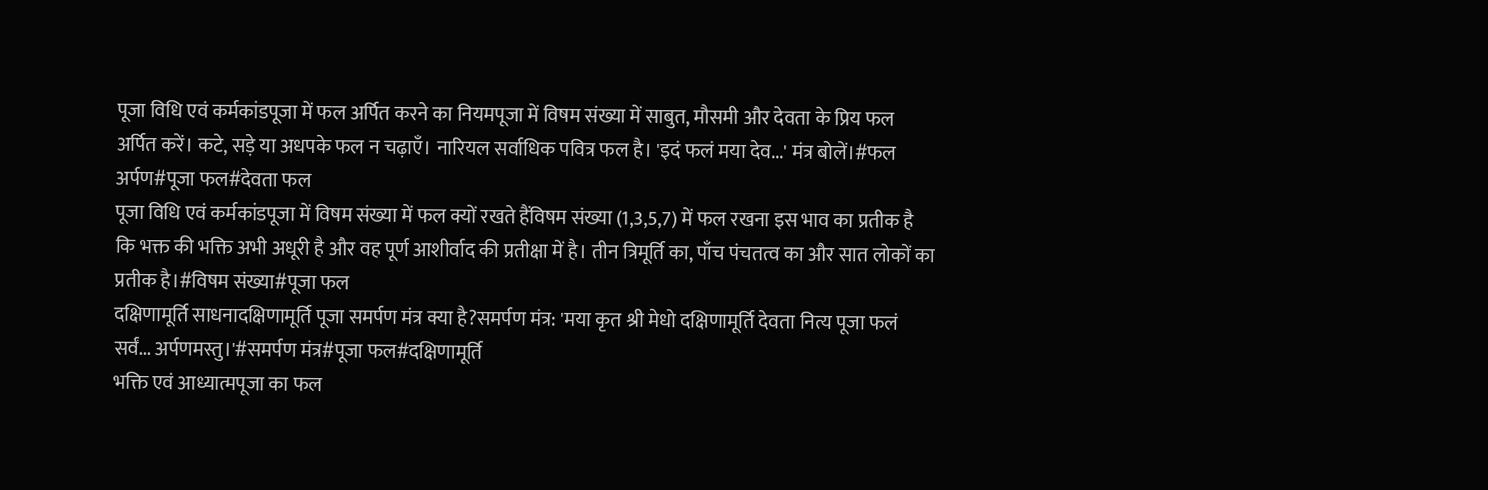पूजा विधि एवं कर्मकांडपूजा में फल अर्पित करने का नियमपूजा में विषम संख्या में साबुत, मौसमी और देवता के प्रिय फल अर्पित करें। कटे, सड़े या अधपके फल न चढ़ाएँ। नारियल सर्वाधिक पवित्र फल है। 'इदं फलं मया देव...' मंत्र बोलें।#फल अर्पण#पूजा फल#देवता फल
पूजा विधि एवं कर्मकांडपूजा में विषम संख्या में फल क्यों रखते हैंविषम संख्या (1,3,5,7) में फल रखना इस भाव का प्रतीक है कि भक्त की भक्ति अभी अधूरी है और वह पूर्ण आशीर्वाद की प्रतीक्षा में है। तीन त्रिमूर्ति का, पाँच पंचतत्व का और सात लोकों का प्रतीक है।#विषम संख्या#पूजा फल
दक्षिणामूर्ति साधनादक्षिणामूर्ति पूजा समर्पण मंत्र क्या है?समर्पण मंत्र: 'मया कृत श्री मेधो दक्षिणामूर्ति देवता नित्य पूजा फलं सर्वं... अर्पणमस्तु।'#समर्पण मंत्र#पूजा फल#दक्षिणामूर्ति
भक्ति एवं आध्यात्मपूजा का फल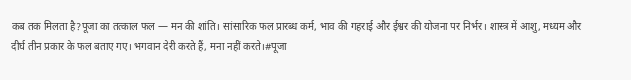कब तक मिलता है?पूजा का तत्काल फल — मन की शांति। सांसारिक फल प्रारब्ध कर्म, भाव की गहराई और ईश्वर की योजना पर निर्भर। शास्त्र में आशु, मध्यम और दीर्घ तीन प्रकार के फल बताए गए। भगवान देरी करते हैं, मना नहीं करते।#पूजा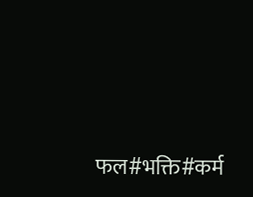फल#भक्ति#कर्म